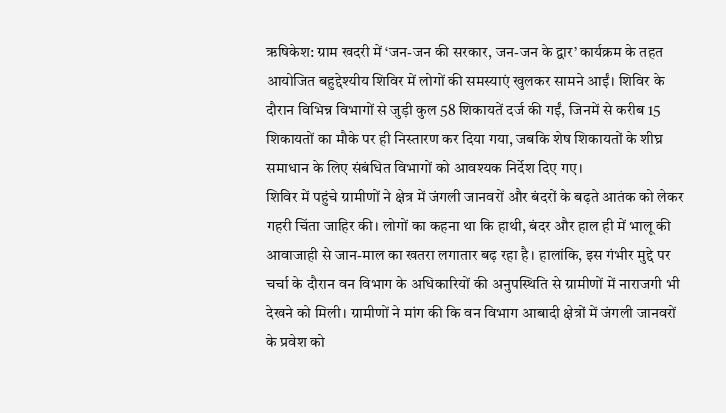ऋषिकेश: ग्राम खदरी में ‘जन-जन की सरकार, जन-जन के द्वार’ कार्यक्रम के तहत आयोजित बहुद्देश्यीय शिविर में लोगों की समस्याएं खुलकर सामने आईं। शिविर के दौरान विभिन्न विभागों से जुड़ी कुल 58 शिकायतें दर्ज की गईं, जिनमें से करीब 15 शिकायतों का मौके पर ही निस्तारण कर दिया गया, जबकि शेष शिकायतों के शीघ्र समाधान के लिए संबंधित विभागों को आवश्यक निर्देश दिए गए।
शिविर में पहुंचे ग्रामीणों ने क्षेत्र में जंगली जानवरों और बंदरों के बढ़ते आतंक को लेकर गहरी चिंता जाहिर की। लोगों का कहना था कि हाथी, बंदर और हाल ही में भालू की आवाजाही से जान-माल का खतरा लगातार बढ़ रहा है। हालांकि, इस गंभीर मुद्दे पर चर्चा के दौरान वन विभाग के अधिकारियों की अनुपस्थिति से ग्रामीणों में नाराजगी भी देखने को मिली। ग्रामीणों ने मांग की कि वन विभाग आबादी क्षेत्रों में जंगली जानवरों के प्रवेश को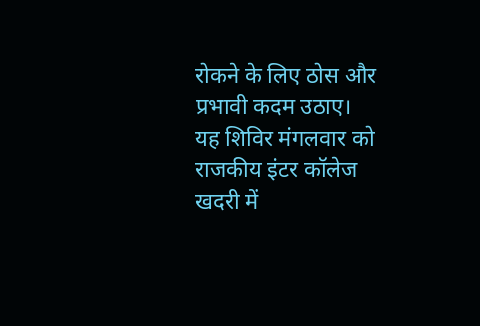रोकने के लिए ठोस और प्रभावी कदम उठाए।
यह शिविर मंगलवार को राजकीय इंटर कॉलेज खदरी में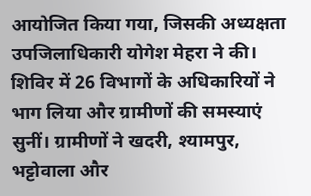आयोजित किया गया, जिसकी अध्यक्षता उपजिलाधिकारी योगेश मेहरा ने की। शिविर में 26 विभागों के अधिकारियों ने भाग लिया और ग्रामीणों की समस्याएं सुनीं। ग्रामीणों ने खदरी, श्यामपुर, भट्टोवाला और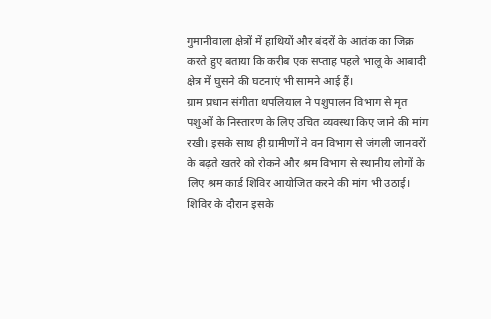गुमानीवाला क्षेत्रों में हाथियों और बंदरों के आतंक का जिक्र करते हुए बताया कि करीब एक सप्ताह पहले भालू के आबादी क्षेत्र में घुसने की घटनाएं भी सामने आई हैं।
ग्राम प्रधान संगीता थपलियाल ने पशुपालन विभाग से मृत पशुओं के निस्तारण के लिए उचित व्यवस्था किए जाने की मांग रखी। इसके साथ ही ग्रामीणों ने वन विभाग से जंगली जानवरों के बढ़ते खतरे को रोकने और श्रम विभाग से स्थानीय लोगों के लिए श्रम कार्ड शिविर आयोजित करने की मांग भी उठाई।
शिविर के दौरान इसके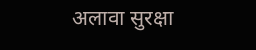अलावा सुरक्षा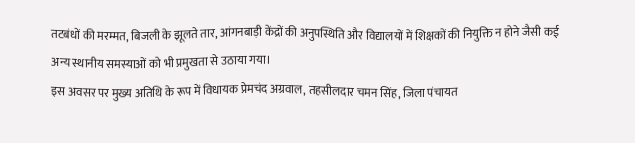तटबंधों की मरम्मत, बिजली के झूलते तार, आंगनबाड़ी केंद्रों की अनुपस्थिति और विद्यालयों में शिक्षकों की नियुक्ति न होने जैसी कई अन्य स्थानीय समस्याओं को भी प्रमुखता से उठाया गया।
इस अवसर पर मुख्य अतिथि के रूप में विधायक प्रेमचंद अग्रवाल, तहसीलदार चमन सिंह, जिला पंचायत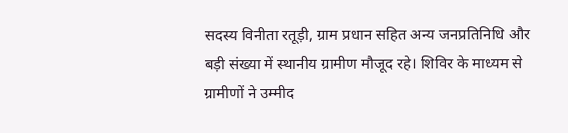सदस्य विनीता रतूड़ी, ग्राम प्रधान सहित अन्य जनप्रतिनिधि और बड़ी संख्या में स्थानीय ग्रामीण मौजूद रहे। शिविर के माध्यम से ग्रामीणों ने उम्मीद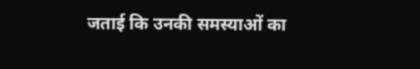जताई कि उनकी समस्याओं का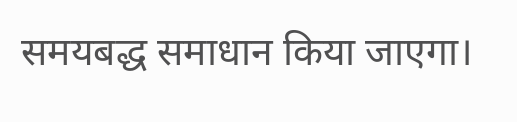समयबद्ध समाधान किया जाएगा।